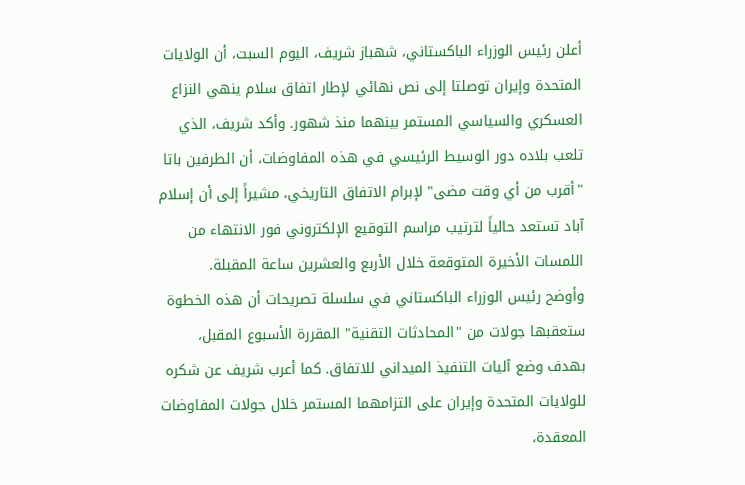أعلن رئيس الوزراء الباكستاني، شهباز شريف، اليوم السبت، أن الولايات المتحدة وإيران توصلتا إلى نص نهائي لإطار اتفاق سلام ينهي النزاع العسكري والسياسي المستمر بينهما منذ شهور. وأكد شريف، الذي تلعب بلاده دور الوسيط الرئيسي في هذه المفاوضات، أن الطرفين باتا "أقرب من أي وقت مضى" لإبرام الاتفاق التاريخي، مشيراً إلى أن إسلام آباد تستعد حالياً لترتيب مراسم التوقيع الإلكتروني فور الانتهاء من اللمسات الأخيرة المتوقعة خلال الأربع والعشرين ساعة المقبلة.
وأوضح رئيس الوزراء الباكستاني في سلسلة تصريحات أن هذه الخطوة ستعقبها جولات من "المحادثات التقنية" المقررة الأسبوع المقبل، بهدف وضع آليات التنفيذ الميداني للاتفاق. كما أعرب شريف عن شكره للولايات المتحدة وإيران على التزامهما المستمر خلال جولات المفاوضات المعقدة،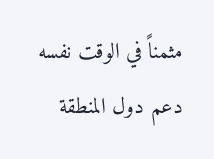مثمناً في الوقت نفسه دعم دول المنطقة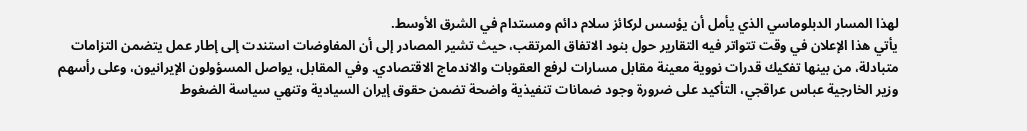لهذا المسار الدبلوماسي الذي يأمل أن يؤسس لركائز سلام دائم ومستدام في الشرق الأوسط.
يأتي هذا الإعلان في وقت تتواتر فيه التقارير حول بنود الاتفاق المرتقب، حيث تشير المصادر إلى أن المفاوضات استندت إلى إطار عمل يتضمن التزامات متبادلة، من بينها تفكيك قدرات نووية معينة مقابل مسارات لرفع العقوبات والاندماج الاقتصادي. وفي المقابل، يواصل المسؤولون الإيرانيون، وعلى رأسهم وزير الخارجية عباس عراقجي، التأكيد على ضرورة وجود ضمانات تنفيذية واضحة تضمن حقوق إيران السيادية وتنهي سياسة الضغوط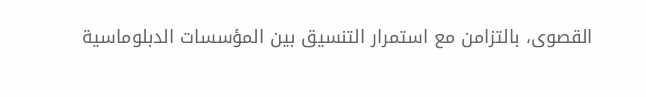القصوى، بالتزامن مع استمرار التنسيق بين المؤسسات الدبلوماسية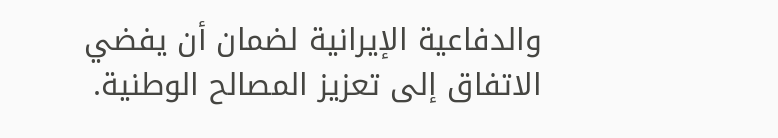والدفاعية الإيرانية لضمان أن يفضي الاتفاق إلى تعزيز المصالح الوطنية.